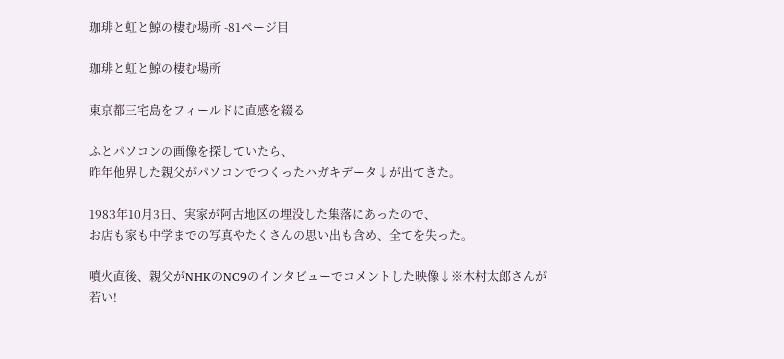珈琲と虹と鯨の棲む場所 -81ページ目

珈琲と虹と鯨の棲む場所

東京都三宅島をフィールドに直感を綴る

ふとパソコンの画像を探していたら、
昨年他界した親父がパソコンでつくったハガキデータ↓が出てきた。

1983年10月3日、実家が阿古地区の埋没した集落にあったので、
お店も家も中学までの写真やたくさんの思い出も含め、全てを失った。

噴火直後、親父がNHKのNC9のインタビューでコメントした映像↓※木村太郎さんが若い!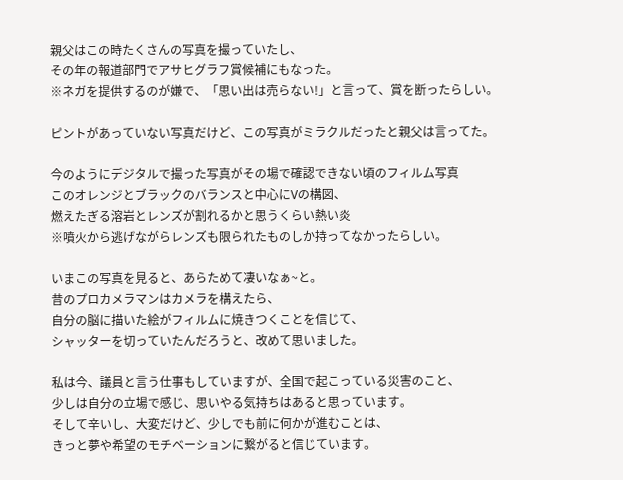親父はこの時たくさんの写真を撮っていたし、
その年の報道部門でアサヒグラフ賞候補にもなった。
※ネガを提供するのが嫌で、「思い出は売らない!」と言って、賞を断ったらしい。

ピントがあっていない写真だけど、この写真がミラクルだったと親父は言ってた。

今のようにデジタルで撮った写真がその場で確認できない頃のフィルム写真
このオレンジとブラックのバランスと中心にVの構図、
燃えたぎる溶岩とレンズが割れるかと思うくらい熱い炎
※噴火から逃げながらレンズも限られたものしか持ってなかったらしい。

いまこの写真を見ると、あらためて凄いなぁ~と。
昔のプロカメラマンはカメラを構えたら、
自分の脳に描いた絵がフィルムに焼きつくことを信じて、
シャッターを切っていたんだろうと、改めて思いました。

私は今、議員と言う仕事もしていますが、全国で起こっている災害のこと、
少しは自分の立場で感じ、思いやる気持ちはあると思っています。
そして辛いし、大変だけど、少しでも前に何かが進むことは、
きっと夢や希望のモチベーションに繋がると信じています。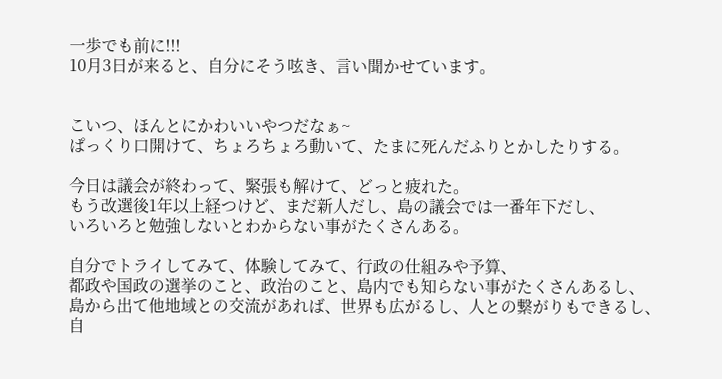一歩でも前に!!!
10月3日が来ると、自分にそう呟き、言い聞かせています。


こいつ、ほんとにかわいいやつだなぁ~
ぱっくり口開けて、ちょろちょろ動いて、たまに死んだふりとかしたりする。

今日は議会が終わって、緊張も解けて、どっと疲れた。
もう改選後1年以上経つけど、まだ新人だし、島の議会では一番年下だし、
いろいろと勉強しないとわからない事がたくさんある。

自分でトライしてみて、体験してみて、行政の仕組みや予算、
都政や国政の選挙のこと、政治のこと、島内でも知らない事がたくさんあるし、
島から出て他地域との交流があれば、世界も広がるし、人との繋がりもできるし、
自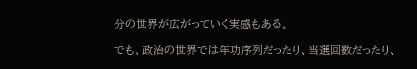分の世界が広がっていく実感もある。

でも、政治の世界では年功序列だったり、当選回数だったり、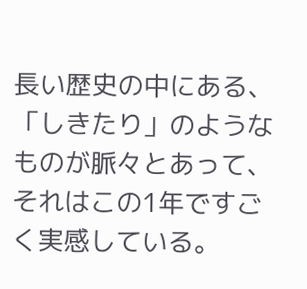長い歴史の中にある、「しきたり」のようなものが脈々とあって、
それはこの1年ですごく実感している。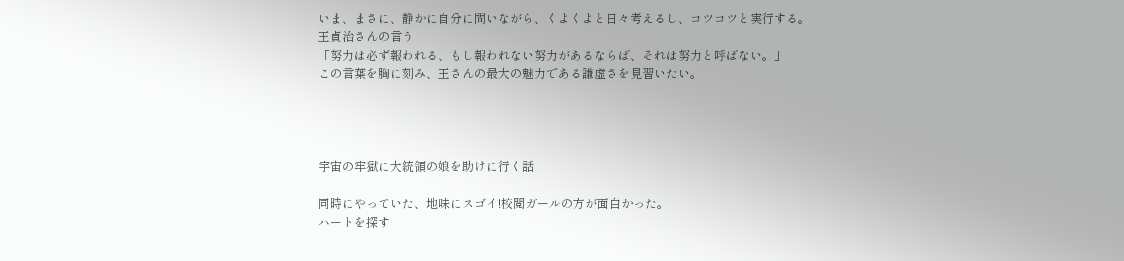いま、まさに、静かに自分に問いながら、くよくよと日々考えるし、コツコツと実行する。
王貞治さんの言う
「努力は必ず報われる、もし報われない努力があるならば、それは努力と呼ばない。」
この言葉を胸に刻み、王さんの最大の魅力である謙虚さを見習いたい。




宇宙の牢獄に大統領の娘を助けに行く話

同時にやっていた、地味にスゴイ!校閲ガールの方が面白かった。
ハートを探す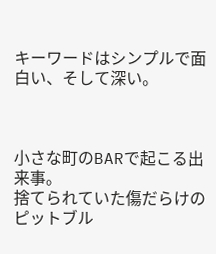キーワードはシンプルで面白い、そして深い。



小さな町のBARで起こる出来事。
捨てられていた傷だらけのピットブル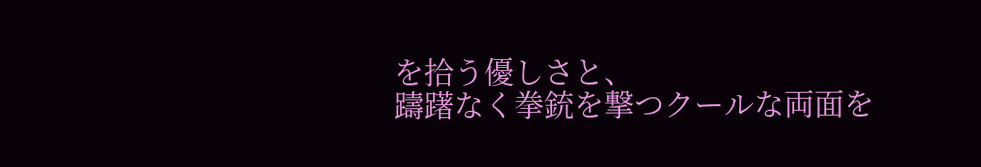を拾う優しさと、
躊躇なく拳銃を撃つクールな両面を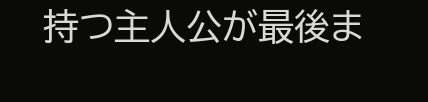持つ主人公が最後ま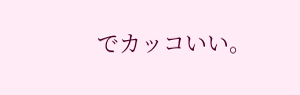でカッコいい。